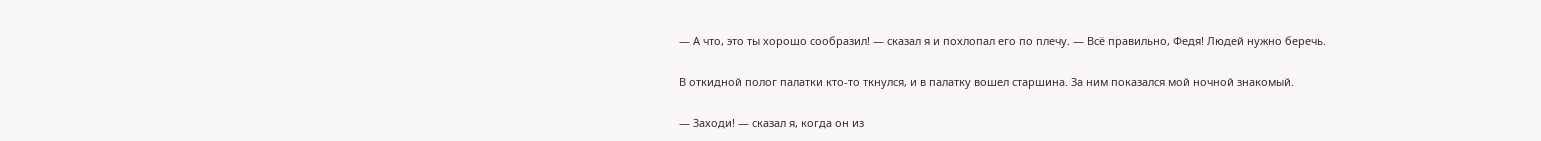— А что, это ты хорошо сообразил! — сказал я и похлопал его по плечу. — Всё правильно, Федя! Людей нужно беречь.

В откидной полог палатки кто-то ткнулся, и в палатку вошел старшина. За ним показался мой ночной знакомый.

— Заходи! — сказал я, когда он из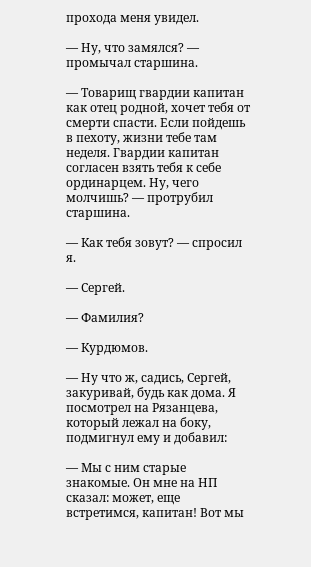прохода меня увидел.

— Ну, что замялся? — промычал старшина.

— Товарищ гвардии капитан как отец родной, хочет тебя от смерти спасти. Если пойдешь в пехоту, жизни тебе там неделя. Гвардии капитан согласен взять тебя к себе ординарцем. Ну, чего молчишь? — протрубил старшина.

— Как тебя зовут? — спросил я.

— Сергей.

— Фамилия?

— Курдюмов.

— Ну что ж, садись, Сергей, закуривай, будь как дома. Я посмотрел на Рязанцева, который лежал на боку, подмигнул ему и добавил:

— Мы с ним старые знакомые. Он мне на НП сказал: может, еще встретимся, капитан! Вот мы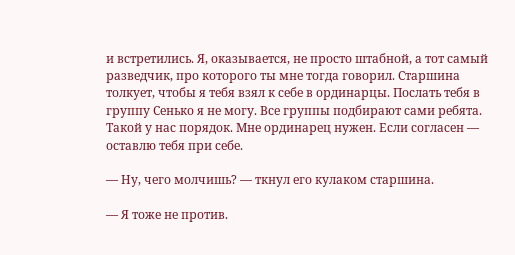и встретились. Я, оказывается, не просто штабной, а тот самый разведчик, про которого ты мне тогда говорил. Старшина толкует, чтобы я тебя взял к себе в ординарцы. Послать тебя в группу Сенько я не могу. Все группы подбирают сами ребята. Такой у нас порядок. Мне ординарец нужен. Если согласен — оставлю тебя при себе.

— Ну, чего молчишь? — ткнул его кулаком старшина.

— Я тоже не против.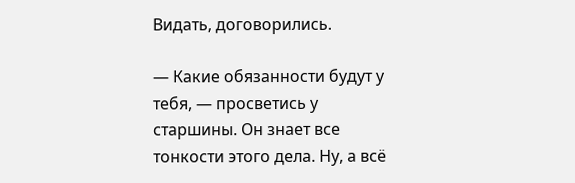Видать, договорились.

— Какие обязанности будут у тебя, — просветись у старшины. Он знает все тонкости этого дела. Ну, а всё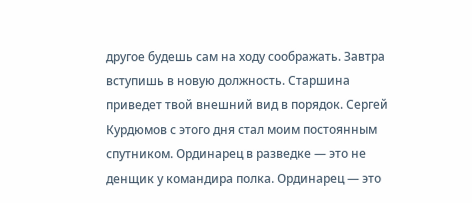другое будешь сам на ходу соображать. Завтра вступишь в новую должность. Старшина приведет твой внешний вид в порядок. Сергей Курдюмов с этого дня стал моим постоянным спутником. Ординарец в разведке — это не денщик у командира полка. Ординарец — это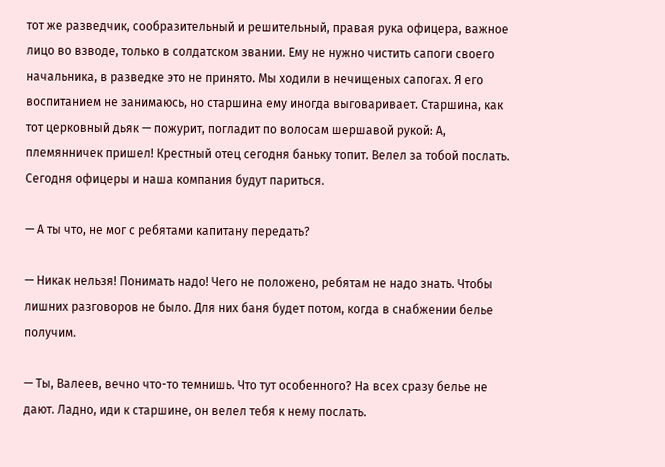тот же разведчик, сообразительный и решительный, правая рука офицера, важное лицо во взводе, только в солдатском звании. Ему не нужно чистить сапоги своего начальника, в разведке это не принято. Мы ходили в нечищеных сапогах. Я его воспитанием не занимаюсь, но старшина ему иногда выговаривает. Старшина, как тот церковный дьяк — пожурит, погладит по волосам шершавой рукой: А, племянничек пришел! Крестный отец сегодня баньку топит. Велел за тобой послать. Сегодня офицеры и наша компания будут париться.

— А ты что, не мог с ребятами капитану передать?

— Никак нельзя! Понимать надо! Чего не положено, ребятам не надо знать. Чтобы лишних разговоров не было. Для них баня будет потом, когда в снабжении белье получим.

— Ты, Валеев, вечно что-то темнишь. Что тут особенного? На всех сразу белье не дают. Ладно, иди к старшине, он велел тебя к нему послать.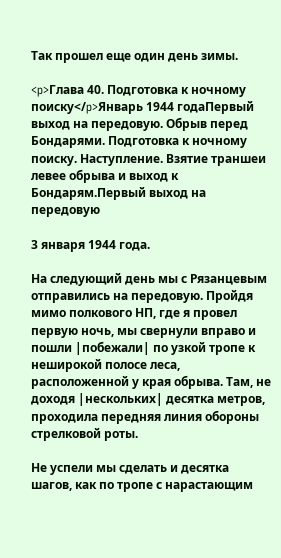Так прошел еще один день зимы.

<p>Глава 40. Подготовка к ночному поиску</p>Январь 1944 годаПервый выход на передовую. Обрыв перед Бондарями. Подготовка к ночному поиску. Наступление. Взятие траншеи левее обрыва и выход к Бондарям.Первый выход на передовую

3 января 1944 года.

На следующий день мы с Рязанцевым отправились на передовую. Пройдя мимо полкового НП, где я провел первую ночь, мы свернули вправо и пошли |побежали| по узкой тропе к неширокой полосе леса, расположенной у края обрыва. Там, не доходя |нескольких| десятка метров, проходила передняя линия обороны стрелковой роты.

Не успели мы сделать и десятка шагов, как по тропе с нарастающим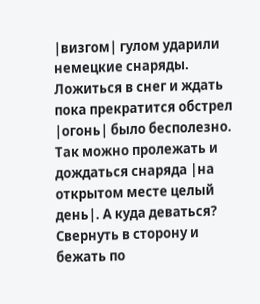|визгом| гулом ударили немецкие снаряды. Ложиться в снег и ждать пока прекратится обстрел |огонь| было бесполезно. Так можно пролежать и дождаться снаряда |на открытом месте целый день|. А куда деваться? Свернуть в сторону и бежать по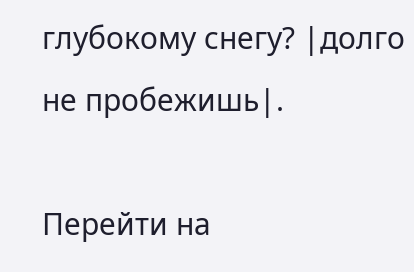глубокому снегу? |долго не пробежишь|.

Перейти на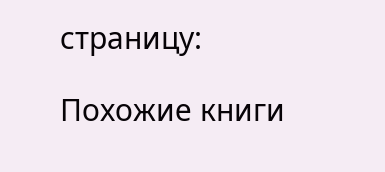страницу:

Похожие книги